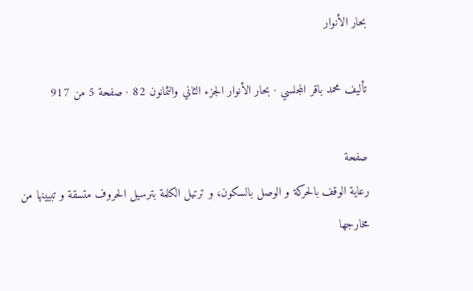بحار الأنوار

تأليف محمد باقر المجلسي · بحار الأنوار الجزء الثاني والثمانون 82 · صفحة 5 من 917

صفحة
رعاية الوقف بالحركة و الوصل بالسكون، و ترتيل الكلمة بترسيل الحروف متسقة و تبيينها من مخارجها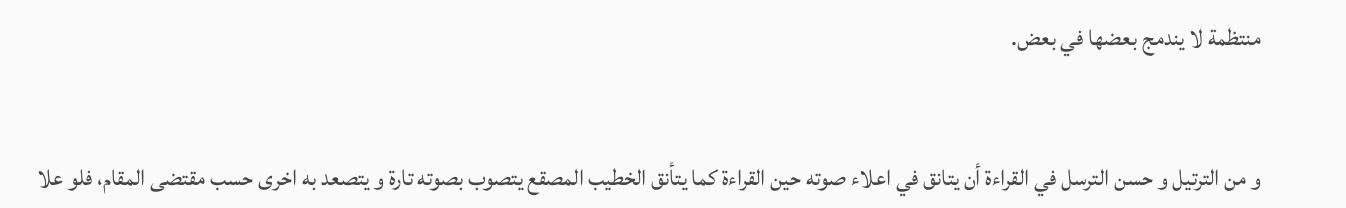منتظمة لا يندمج بعضها في بعض.


و من الترتيل و حسن الترسل في القراءة أن يتانق في اعلاء صوته حين القراءة كما يتأنق الخطيب المصقع يتصوب بصوته تارة و يتصعد به اخرى حسب مقتضى المقام، فلو علا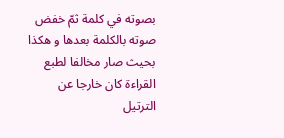بصوته في كلمة ثمّ خفض صوته بالكلمة بعدها و هكذا بحيث صار مخالفا لطبع القراءة كان خارجا عن الترتيل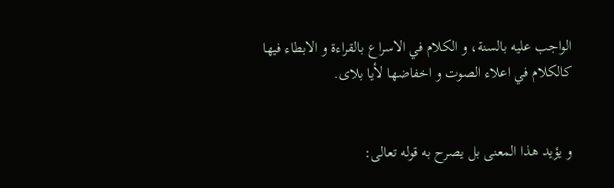الواجب عليه بالسنة، و الكلام في الاسراع بالقراءة و الابطاء فيها كالكلام في اعلاء الصوت و اخفاضها لأيا بلاى.


و يؤيد هذا المعنى بل يصرح به قوله تعالى: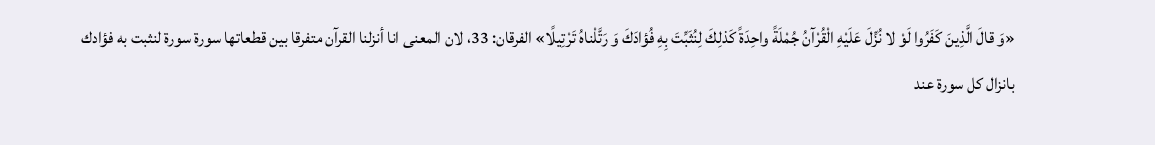«وَ قالَ الَّذِينَ كَفَرُوا لَوْ لا نُزِّلَ عَلَيْهِ الْقُرْآنُ جُمْلَةً واحِدَةً كَذلِكَ لِنُثَبِّتَ بِهِ فُؤادَكَ وَ رَتَّلْناهُ تَرْتِيلًا» الفرقان: 33، لان المعنى انا أنزلنا القرآن متفرقا بين قطعاتها سورة سورة لنثبت به فؤادك بانزال كل سورة عند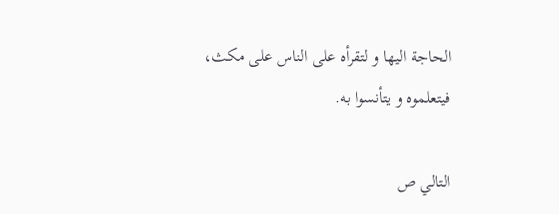الحاجة اليها و لتقرأه على الناس على مكث، فيتعلموه و يتأنسوا به.

التالي ص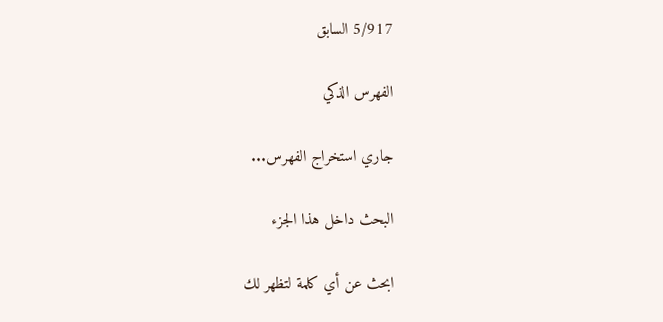5/917 السابق

الفهرس الذكي

جاري استخراج الفهرس...

البحث داخل هذا الجزء

ابحث عن أي كلمة لتظهر لك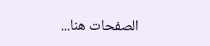الصفحات هنا...